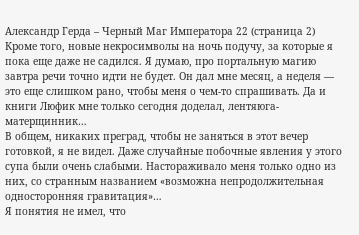Александр Герда – Черный Маг Императора 22 (страница 2)
Кроме того, новые некросимволы на ночь подучу, за которые я пока еще даже не садился. Я думаю, про портальную магию завтра речи точно идти не будет. Он дал мне месяц, а неделя — это еще слишком рано, чтобы меня о чем-то спрашивать. Да и книги Люфик мне только сегодня доделал, лентяюга-матерщинник…
В общем, никаких преград, чтобы не заняться в этот вечер готовкой, я не видел. Даже случайные побочные явления у этого супа были очень слабыми. Настораживало меня только одно из них, со странным названием «возможна непродолжительная односторонняя гравитация»…
Я понятия не имел, что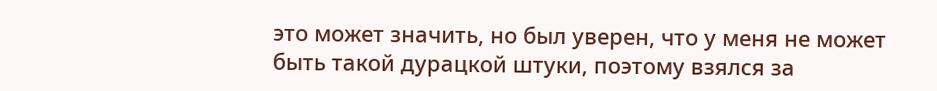это может значить, но был уверен, что у меня не может быть такой дурацкой штуки, поэтому взялся за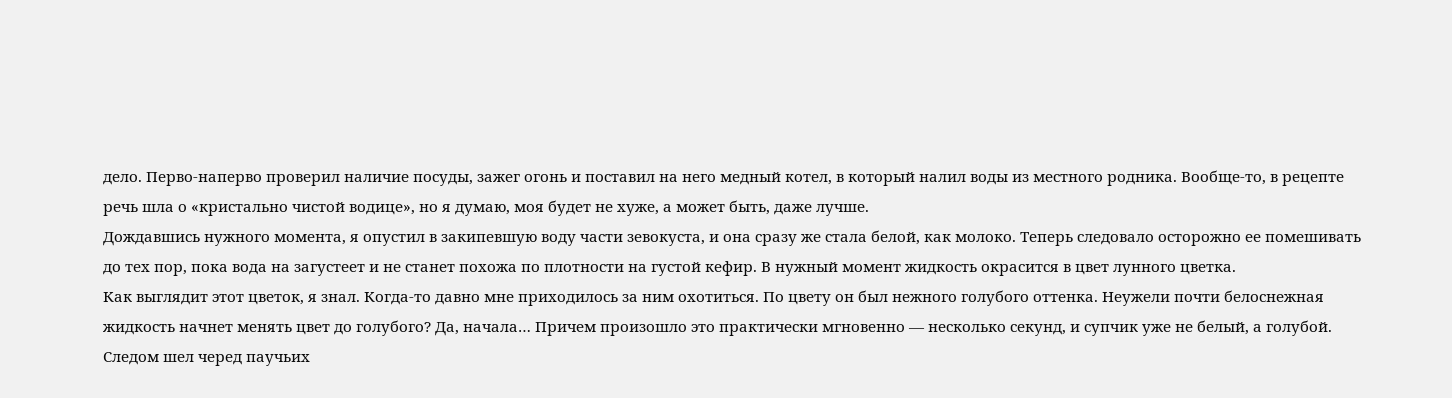дело. Перво-наперво проверил наличие посуды, зажег огонь и поставил на него медный котел, в который налил воды из местного родника. Вообще-то, в рецепте речь шла о «кристально чистой водице», но я думаю, моя будет не хуже, а может быть, даже лучше.
Дождавшись нужного момента, я опустил в закипевшую воду части зевокуста, и она сразу же стала белой, как молоко. Теперь следовало осторожно ее помешивать до тех пор, пока вода на загустеет и не станет похожа по плотности на густой кефир. В нужный момент жидкость окрасится в цвет лунного цветка.
Как выглядит этот цветок, я знал. Когда-то давно мне приходилось за ним охотиться. По цвету он был нежного голубого оттенка. Неужели почти белоснежная жидкость начнет менять цвет до голубого? Да, начала… Причем произошло это практически мгновенно — несколько секунд, и супчик уже не белый, а голубой.
Следом шел черед паучьих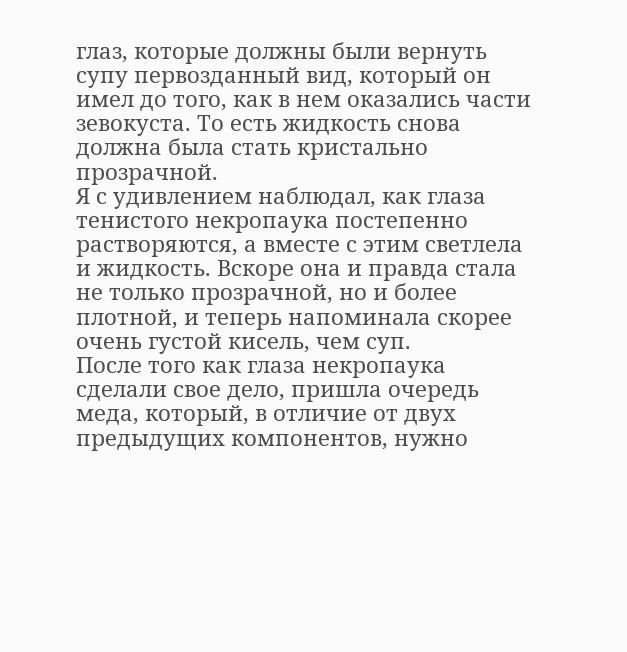глаз, которые должны были вернуть супу первозданный вид, который он имел до того, как в нем оказались части зевокуста. То есть жидкость снова должна была стать кристально прозрачной.
Я с удивлением наблюдал, как глаза тенистого некропаука постепенно растворяются, а вместе с этим светлела и жидкость. Вскоре она и правда стала не только прозрачной, но и более плотной, и теперь напоминала скорее очень густой кисель, чем суп.
После того как глаза некропаука сделали свое дело, пришла очередь меда, который, в отличие от двух предыдущих компонентов, нужно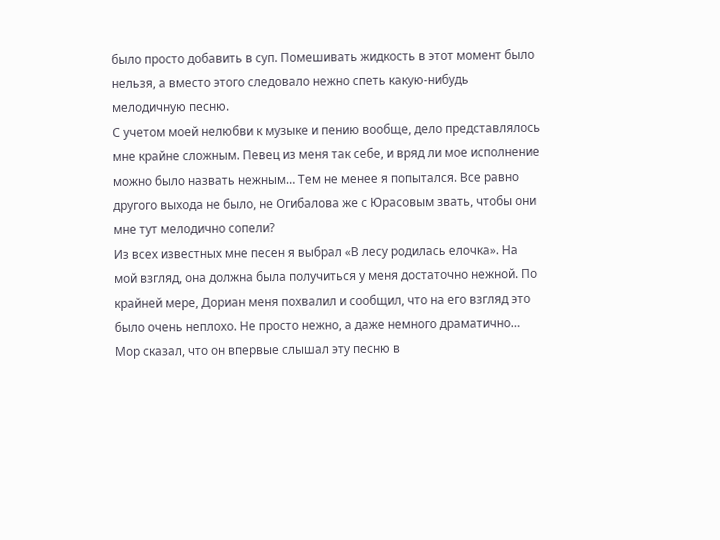было просто добавить в суп. Помешивать жидкость в этот момент было нельзя, а вместо этого следовало нежно спеть какую-нибудь мелодичную песню.
С учетом моей нелюбви к музыке и пению вообще, дело представлялось мне крайне сложным. Певец из меня так себе, и вряд ли мое исполнение можно было назвать нежным… Тем не менее я попытался. Все равно другого выхода не было, не Огибалова же с Юрасовым звать, чтобы они мне тут мелодично сопели?
Из всех известных мне песен я выбрал «В лесу родилась елочка». На мой взгляд, она должна была получиться у меня достаточно нежной. По крайней мере, Дориан меня похвалил и сообщил, что на его взгляд это было очень неплохо. Не просто нежно, а даже немного драматично… Мор сказал, что он впервые слышал эту песню в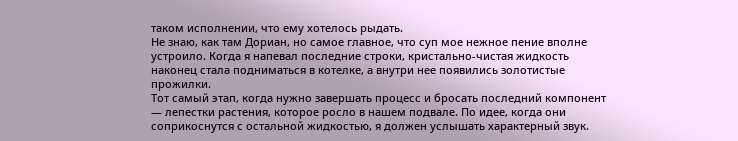таком исполнении, что ему хотелось рыдать.
Не знаю, как там Дориан, но самое главное, что суп мое нежное пение вполне устроило. Когда я напевал последние строки, кристально-чистая жидкость наконец стала подниматься в котелке, а внутри нее появились золотистые прожилки.
Тот самый этап, когда нужно завершать процесс и бросать последний компонент — лепестки растения, которое росло в нашем подвале. По идее, когда они соприкоснутся с остальной жидкостью, я должен услышать характерный звук.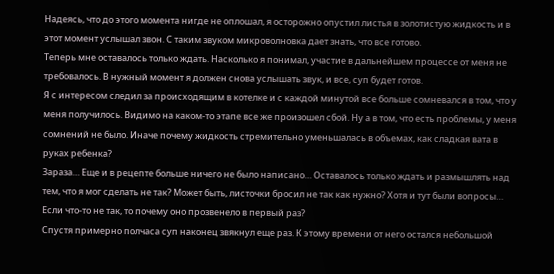Надеясь, что до этого момента нигде не оплошал, я осторожно опустил листья в золотистую жидкость и в этот момент услышал звон. С таким звуком микроволновка дает знать, что все готово.
Теперь мне оставалось только ждать. Насколько я понимал, участие в дальнейшем процессе от меня не требовалось. В нужный момент я должен снова услышать звук, и все, суп будет готов.
Я с интересом следил за происходящим в котелке и с каждой минутой все больше сомневался в том, что у меня получилось. Видимо на каком-то этапе все же произошел сбой. Ну а в том, что есть проблемы, у меня сомнений не было. Иначе почему жидкость стремительно уменьшалась в объемах, как сладкая вата в руках ребенка?
Зараза… Еще и в рецепте больше ничего не было написано… Оставалось только ждать и размышлять над тем, что я мог сделать не так? Может быть, листочки бросил не так как нужно? Хотя и тут были вопросы… Если что-то не так, то почему оно прозвенело в первый раз?
Спустя примерно полчаса суп наконец звякнул еще раз. К этому времени от него остался небольшой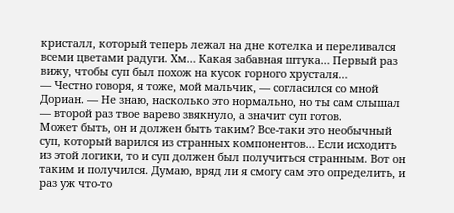кристалл, который теперь лежал на дне котелка и переливался всеми цветами радуги. Хм… Какая забавная штука… Первый раз вижу, чтобы суп был похож на кусок горного хрусталя…
— Честно говоря, я тоже, мой мальчик, — согласился со мной Дориан. — Не знаю, насколько это нормально, но ты сам слышал — второй раз твое варево звякнуло, а значит суп готов.
Может быть, он и должен быть таким? Все-таки это необычный суп, который варился из странных компонентов… Если исходить из этой логики, то и суп должен был получиться странным. Вот он таким и получился. Думаю, вряд ли я смогу сам это определить, и раз уж что-то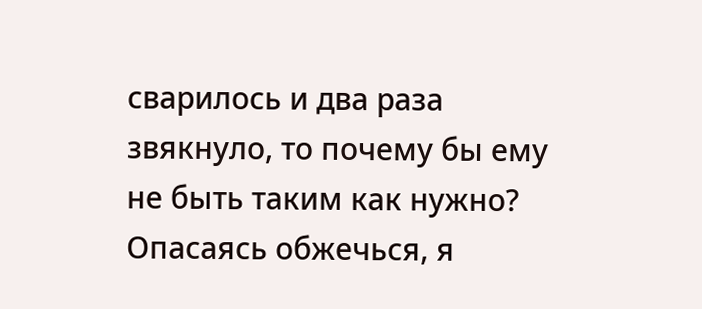сварилось и два раза звякнуло, то почему бы ему не быть таким как нужно?
Опасаясь обжечься, я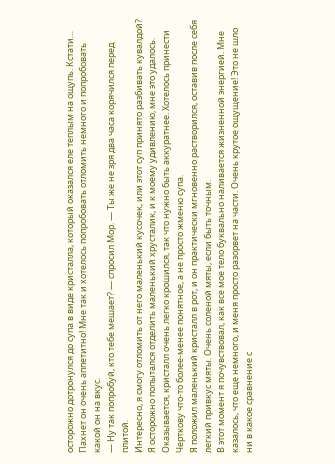осторожно дотронулся до супа в виде кристалла, который оказался еле теплым на ощупь. Кстати… Пахнет он очень аппетитно! Мне так и хотелось попробовать отломить немного и попробовать какой он на вкус.
— Ну так попробуй, кто тебе мешает? — спросил Мор. — Ты же не зря два часа корячился перед плитой.
Интересно, я смогу отломить от него маленький кусочек, или этот суп принято разбивать кувалдой? Я осторожно попытался отделить маленький хрусталик, и к моему удивлению, мне это удалось. Оказывается, кристалл очень легко крошился, так что нужно быть аккуратнее. Хотелось принести Черткову что-то более-менее понятное, а не просто жменю супа.
Я положил маленький кристалл в рот, и он практически мгновенно растворился, оставив после себя легкий привкус мяты. Очень соленой мяты, если быть точным.
В этот момент я почувствовал, как все мое тело буквально наливается жизненной энергией. Мне казалось, что еще немного, и меня просто разорвет на части. Очень крутое ощущение! Это не шло ни в какое сравнение с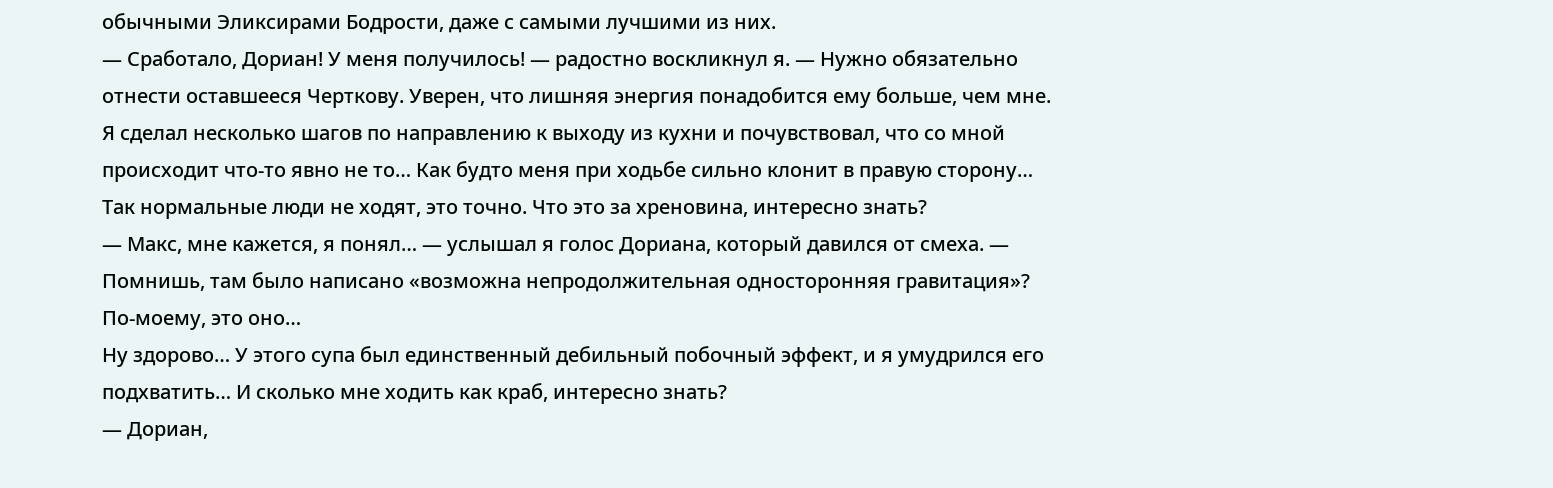обычными Эликсирами Бодрости, даже с самыми лучшими из них.
— Сработало, Дориан! У меня получилось! — радостно воскликнул я. — Нужно обязательно отнести оставшееся Черткову. Уверен, что лишняя энергия понадобится ему больше, чем мне.
Я сделал несколько шагов по направлению к выходу из кухни и почувствовал, что со мной происходит что-то явно не то… Как будто меня при ходьбе сильно клонит в правую сторону… Так нормальные люди не ходят, это точно. Что это за хреновина, интересно знать?
— Макс, мне кажется, я понял… — услышал я голос Дориана, который давился от смеха. — Помнишь, там было написано «возможна непродолжительная односторонняя гравитация»? По-моему, это оно…
Ну здорово… У этого супа был единственный дебильный побочный эффект, и я умудрился его подхватить… И сколько мне ходить как краб, интересно знать?
— Дориан,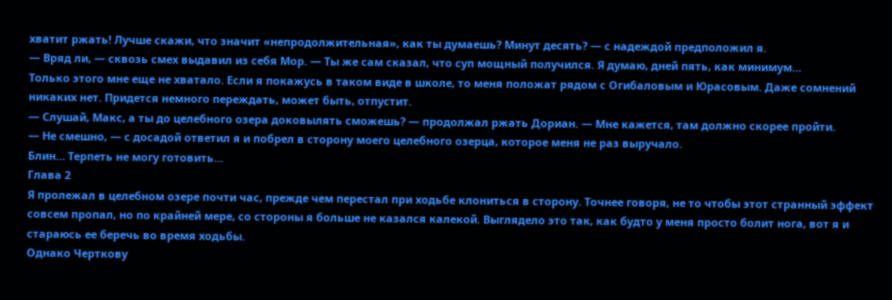хватит ржать! Лучше скажи, что значит «непродолжительная», как ты думаешь? Минут десять? — с надеждой предположил я.
— Вряд ли, — сквозь смех выдавил из себя Мор. — Ты же сам сказал, что суп мощный получился. Я думаю, дней пять, как минимум…
Только этого мне еще не хватало. Если я покажусь в таком виде в школе, то меня положат рядом с Огибаловым и Юрасовым. Даже сомнений никаких нет. Придется немного переждать, может быть, отпустит.
— Слушай, Макс, а ты до целебного озера доковылять сможешь? — продолжал ржать Дориан. — Мне кажется, там должно скорее пройти.
— Не смешно, — с досадой ответил я и побрел в сторону моего целебного озерца, которое меня не раз выручало.
Блин… Терпеть не могу готовить…
Глава 2
Я пролежал в целебном озере почти час, прежде чем перестал при ходьбе клониться в сторону. Точнее говоря, не то чтобы этот странный эффект совсем пропал, но по крайней мере, со стороны я больше не казался калекой. Выглядело это так, как будто у меня просто болит нога, вот я и стараюсь ее беречь во время ходьбы.
Однако Черткову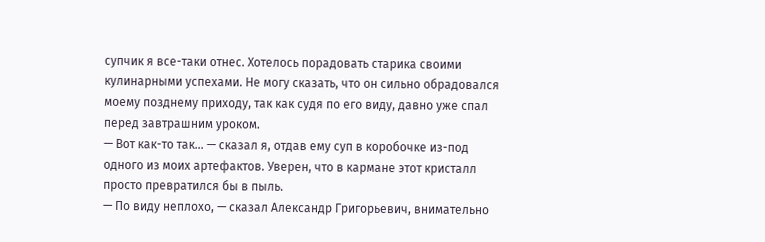супчик я все-таки отнес. Хотелось порадовать старика своими кулинарными успехами. Не могу сказать, что он сильно обрадовался моему позднему приходу, так как судя по его виду, давно уже спал перед завтрашним уроком.
— Вот как-то так… — сказал я, отдав ему суп в коробочке из-под одного из моих артефактов. Уверен, что в кармане этот кристалл просто превратился бы в пыль.
— По виду неплохо, — сказал Александр Григорьевич, внимательно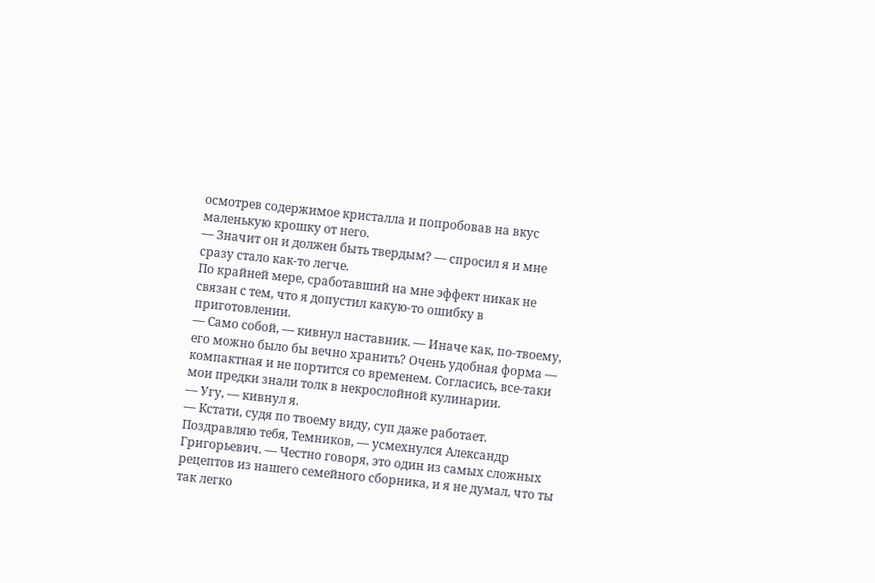осмотрев содержимое кристалла и попробовав на вкус маленькую крошку от него.
— Значит он и должен быть твердым? — спросил я и мне сразу стало как-то легче.
По крайней мере, сработавший на мне эффект никак не связан с тем, что я допустил какую-то ошибку в приготовлении.
— Само собой, — кивнул наставник. — Иначе как, по-твоему, его можно было бы вечно хранить? Очень удобная форма — компактная и не портится со временем. Согласись, все-таки мои предки знали толк в некрослойной кулинарии.
— Угу, — кивнул я.
— Кстати, судя по твоему виду, суп даже работает. Поздравляю тебя, Темников, — усмехнулся Александр Григорьевич. — Честно говоря, это один из самых сложных рецептов из нашего семейного сборника, и я не думал, что ты так легко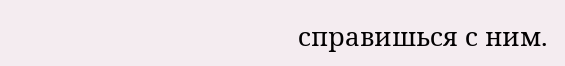справишься с ним.